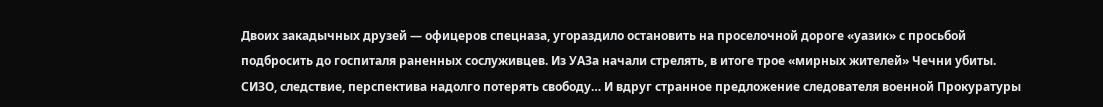Двоих закадычных друзей — офицеров спецназа, угораздило остановить на проселочной дороге «уазик» с просьбой подбросить до госпиталя раненных сослуживцев. Из УАЗа начали стрелять, в итоге трое «мирных жителей» Чечни убиты. СИЗО, следствие, перспектива надолго потерять свободу… И вдруг странное предложение следователя военной Прокуратуры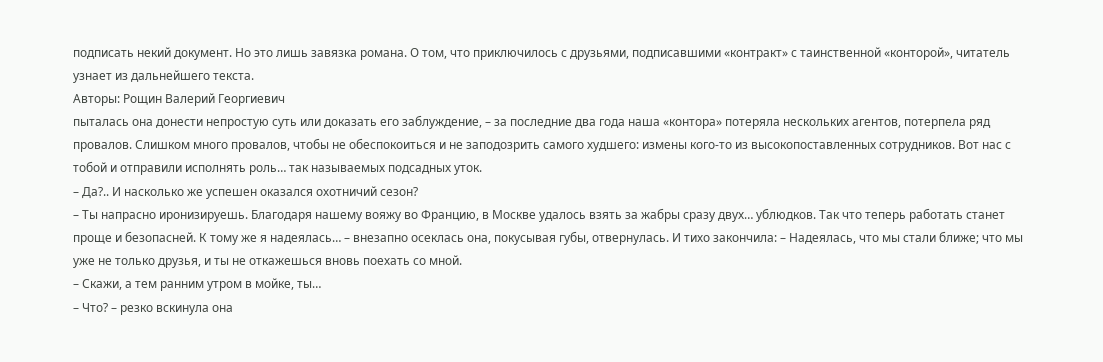подписать некий документ. Но это лишь завязка романа. О том, что приключилось с друзьями, подписавшими «контракт» с таинственной «конторой», читатель узнает из дальнейшего текста.
Авторы: Рощин Валерий Георгиевич
пыталась она донести непростую суть или доказать его заблуждение, – за последние два года наша «контора» потеряла нескольких агентов, потерпела ряд провалов. Слишком много провалов, чтобы не обеспокоиться и не заподозрить самого худшего: измены кого-то из высокопоставленных сотрудников. Вот нас с тобой и отправили исполнять роль… так называемых подсадных уток.
– Да?.. И насколько же успешен оказался охотничий сезон?
– Ты напрасно иронизируешь. Благодаря нашему вояжу во Францию, в Москве удалось взять за жабры сразу двух… ублюдков. Так что теперь работать станет проще и безопасней. К тому же я надеялась… – внезапно осеклась она, покусывая губы, отвернулась. И тихо закончила: – Надеялась, что мы стали ближе; что мы уже не только друзья, и ты не откажешься вновь поехать со мной.
– Скажи, а тем ранним утром в мойке, ты…
– Что? – резко вскинула она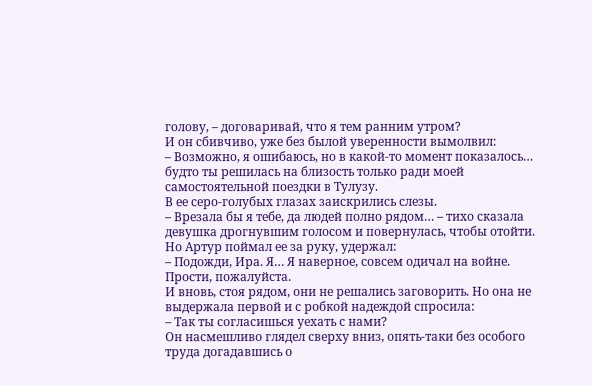голову, – договаривай, что я тем ранним утром?
И он сбивчиво, уже без былой уверенности вымолвил:
– Возможно, я ошибаюсь, но в какой-то момент показалось… будто ты решилась на близость только ради моей самостоятельной поездки в Тулузу.
В ее серо-голубых глазах заискрились слезы.
– Врезала бы я тебе, да людей полно рядом… – тихо сказала девушка дрогнувшим голосом и повернулась, чтобы отойти.
Но Артур поймал ее за руку, удержал:
– Подожди, Ира. Я… Я наверное, совсем одичал на войне. Прости, пожалуйста.
И вновь, стоя рядом, они не решались заговорить. Но она не выдержала первой и с робкой надеждой спросила:
– Так ты согласишься уехать с нами?
Он насмешливо глядел сверху вниз, опять-таки без особого труда догадавшись о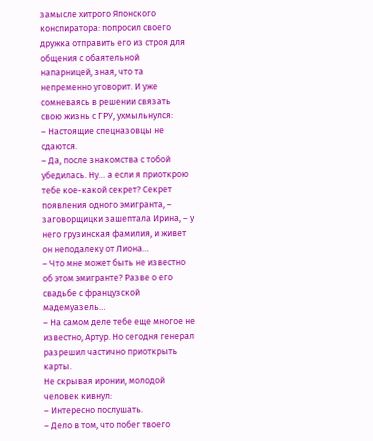замысле хитрого Японского конспиратора: попросил своего дружка отправить его из строя для общения с обаятельной напарницей, зная, что та непременно уговорит. И уже сомневаясь в решении связать свою жизнь с ГРУ, ухмыльнулся:
– Настоящие спецназовцы не сдаются.
– Да, после знакомства с тобой убедилась. Ну… а если я приоткрою тебе кое-какой секрет? Секрет появления одного эмигранта, – заговорщицки зашептала Ирина, – у него грузинская фамилия, и живет он неподалеку от Лиона…
– Что мне может быть не известно об этом эмигранте? Разве о его свадьбе с французской мадемуазель…
– На самом деле тебе еще многое не известно, Артур. Но сегодня генерал разрешил частично приоткрыть карты.
Не скрывая иронии, молодой человек кивнул:
– Интересно послушать.
– Дело в том, что побег твоего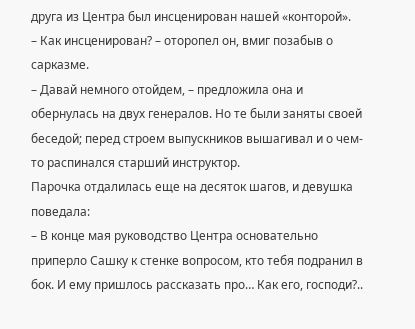друга из Центра был инсценирован нашей «конторой».
– Как инсценирован? – оторопел он, вмиг позабыв о сарказме.
– Давай немного отойдем, – предложила она и обернулась на двух генералов. Но те были заняты своей беседой; перед строем выпускников вышагивал и о чем-то распинался старший инструктор.
Парочка отдалилась еще на десяток шагов, и девушка поведала:
– В конце мая руководство Центра основательно приперло Сашку к стенке вопросом, кто тебя подранил в бок. И ему пришлось рассказать про… Как его, господи?..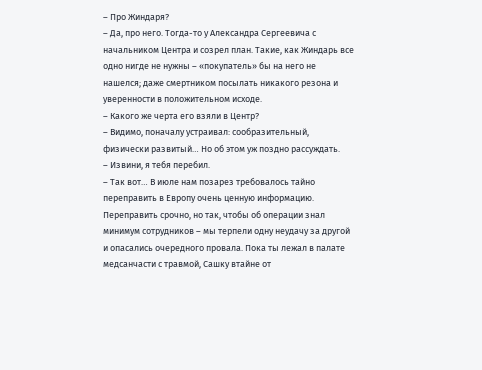– Про Жиндаря?
– Да, про него. Тогда-то у Александра Сергеевича с начальником Центра и созрел план. Такие, как Жиндарь все одно нигде не нужны – «покупатель» бы на него не нашелся; даже смертником посылать никакого резона и уверенности в положительном исходе.
– Какого же черта его взяли в Центр?
– Видимо, поначалу устраивал: сообразительный, физически развитый… Но об этом уж поздно рассуждать.
– Извини, я тебя перебил.
– Так вот… В июле нам позарез требовалось тайно переправить в Европу очень ценную информацию. Переправить срочно, но так, чтобы об операции знал минимум сотрудников – мы терпели одну неудачу за другой и опасались очередного провала. Пока ты лежал в палате медсанчасти с травмой, Сашку втайне от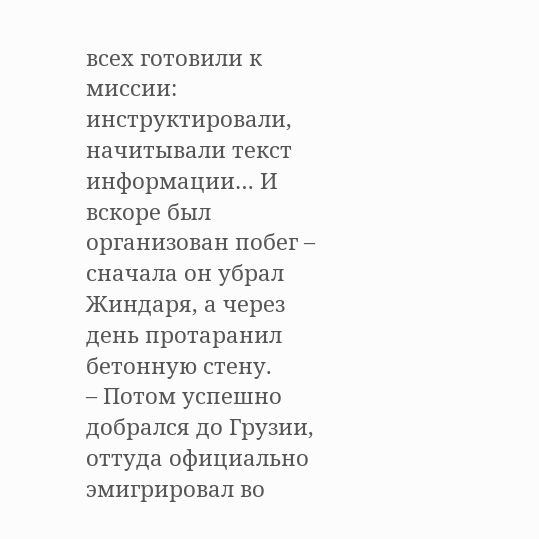всех готовили к миссии: инструктировали, начитывали текст информации… И вскоре был организован побег – сначала он убрал Жиндаря, а через день протаранил бетонную стену.
– Потом успешно добрался до Грузии, оттуда официально эмигрировал во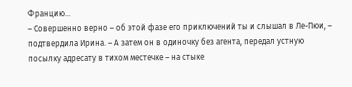Францию…
– Совершенно верно – об этой фазе его приключений ты и слышал в Ле-Пюи, – подтвердила Ирина. – А затем он в одиночку без агента, передал устную посылку адресату в тихом местечке – на стыке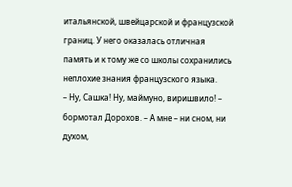итальянской, швейцарской и французской границ. У него оказалась отличная память и к тому же со школы сохранились неплохие знания французского языка.
– Ну, Сашка! Ну, маймуно, виришвило! – бормотал Дорохов. – А мне – ни сном, ни духом,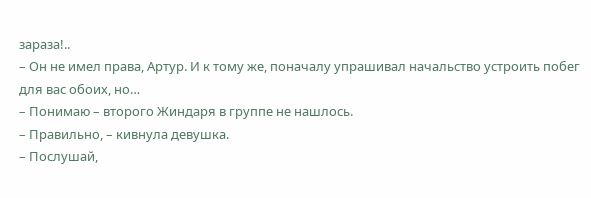зараза!..
– Он не имел права, Артур. И к тому же, поначалу упрашивал начальство устроить побег для вас обоих, но…
– Понимаю – второго Жиндаря в группе не нашлось.
– Правильно, – кивнула девушка.
– Послушай,